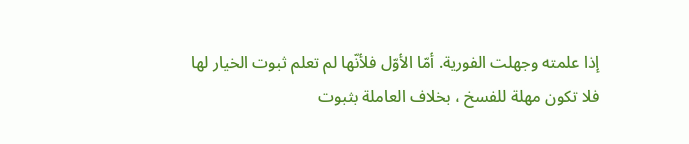إذا علمته وجهلت الفورية. أمّا الأوّل فلأنّها لم تعلم ثبوت الخيار لها فلا تكون مهلة للفسخ ، بخلاف العاملة بثبوت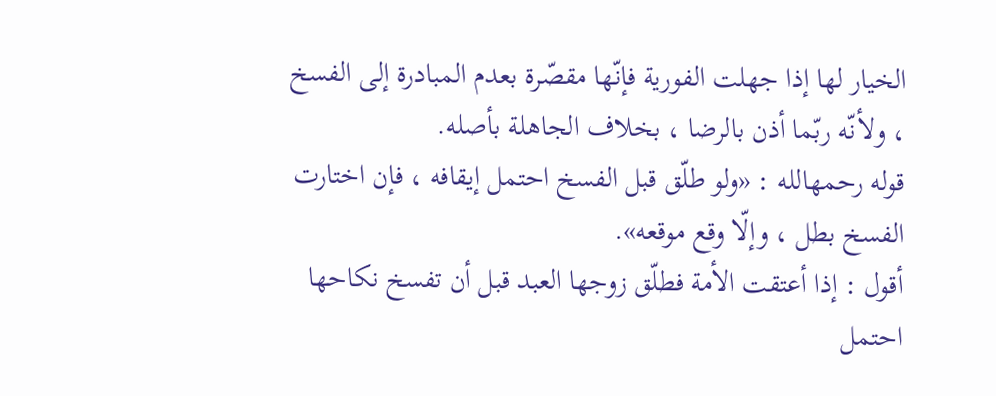الخيار لها إذا جهلت الفورية فإنّها مقصّرة بعدم المبادرة إلى الفسخ ، ولأنّه ربّما أذن بالرضا ، بخلاف الجاهلة بأصله.
قوله رحمهالله : «ولو طلّق قبل الفسخ احتمل إيقافه ، فإن اختارت الفسخ بطل ، وإلّا وقع موقعه».
أقول : إذا أعتقت الأمة فطلّق زوجها العبد قبل أن تفسخ نكاحها احتمل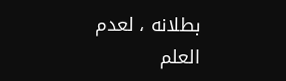بطلانه ، لعدم العلم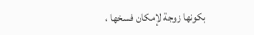بكونها زوجة لإمكان فسخها ،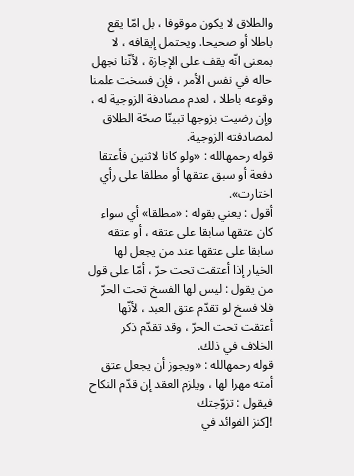والطلاق لا يكون موقوفا ، بل امّا يقع باطلا أو صحيحا. ويحتمل إيقافه ، لا بمعنى انّه يقف على الإجازة ، لأنّنا نجهل حاله في نفس الأمر ، فإن فسخت علمنا وقوعه باطلا ، لعدم مصادفة الزوجية له ، وإن رضيت بزوجها تبينّا صحّة الطلاق لمصادفته الزوجية.
قوله رحمهالله : «ولو كانا لاثنين فأعتقا دفعة أو سبق عتقها أو مطلقا على رأي اختارت».
أقول : يعني بقوله : «مطلقا» أي سواء كان عتقها سابقا على عتقه ، أو عتقه سابقا على عتقها عند من يجعل لها الخيار إذا أعتقت تحت حرّ ، أمّا على قول من يقول : ليس لها الفسخ تحت الحرّ فلا فسخ لو تقدّم عتق العبد ، لأنّها أعتقت تحت الحرّ ، وقد تقدّم ذكر الخلاف في ذلك.
قوله رحمهالله : «ويجوز أن يجعل عتق أمته مهرا لها ، ويلزم العقد إن قدّم النكاح فيقول : تزوّجتك
![كنز الفوائد في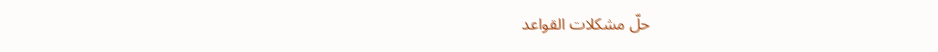حلّ مشكلات القواعد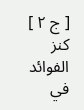[ ج ٢ ] كنز الفوائد في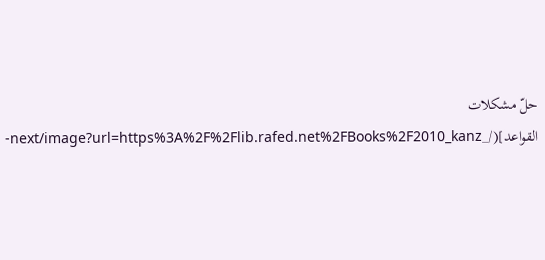حلّ مشكلات القواعد](/_next/image?url=https%3A%2F%2Flib.rafed.net%2FBooks%2F2010_kanz-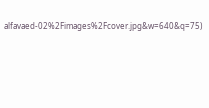alfavaed-02%2Fimages%2Fcover.jpg&w=640&q=75)